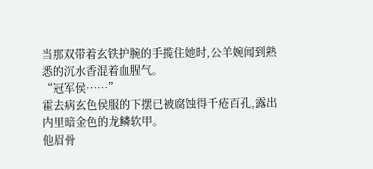当那双带着玄铁护腕的手揽住她时,公羊婉闻到熟悉的沉水香混着血腥气。
“冠军侯……”
霍去病玄色侯服的下摆已被腐蚀得千疮百孔,露出内里暗金色的龙鳞软甲。
他眉骨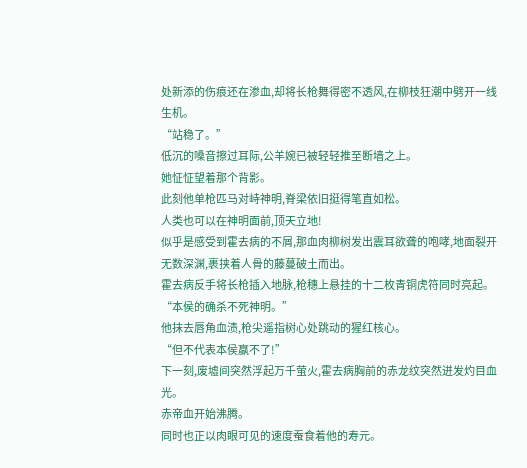处新添的伤痕还在渗血,却将长枪舞得密不透风,在柳枝狂潮中劈开一线生机。
“站稳了。”
低沉的嗓音擦过耳际,公羊婉已被轻轻推至断墙之上。
她怔怔望着那个背影。
此刻他单枪匹马对峙神明,脊梁依旧挺得笔直如松。
人类也可以在神明面前,顶天立地!
似乎是感受到霍去病的不屑,那血肉柳树发出震耳欲聋的咆哮,地面裂开无数深渊,裹挟着人骨的藤蔓破土而出。
霍去病反手将长枪插入地脉,枪穗上悬挂的十二枚青铜虎符同时亮起。
“本侯的确杀不死神明。”
他抹去唇角血渍,枪尖遥指树心处跳动的猩红核心。
“但不代表本侯赢不了!”
下一刻,废墟间突然浮起万千萤火,霍去病胸前的赤龙纹突然迸发灼目血光。
赤帝血开始沸腾。
同时也正以肉眼可见的速度蚕食着他的寿元。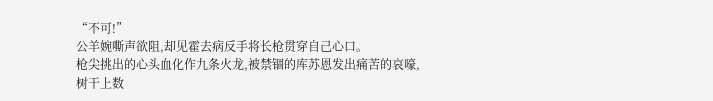“不可!”
公羊婉嘶声欲阻,却见霍去病反手将长枪贯穿自己心口。
枪尖挑出的心头血化作九条火龙,被禁锢的库苏恩发出痛苦的哀嚎,树干上数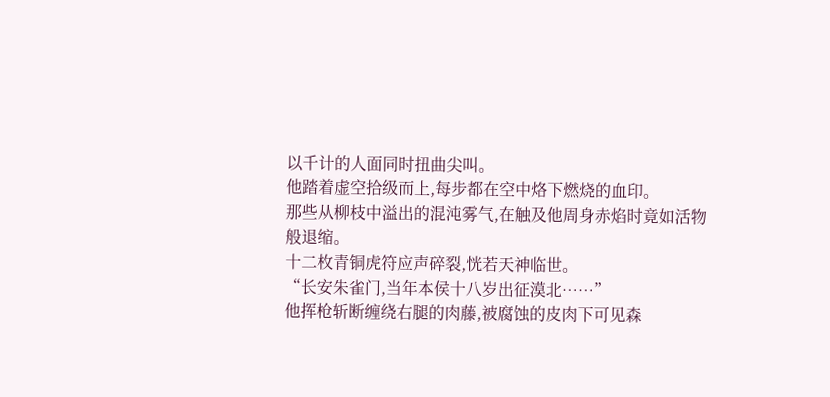以千计的人面同时扭曲尖叫。
他踏着虚空拾级而上,每步都在空中烙下燃烧的血印。
那些从柳枝中溢出的混沌雾气,在触及他周身赤焰时竟如活物般退缩。
十二枚青铜虎符应声碎裂,恍若天神临世。
“长安朱雀门,当年本侯十八岁出征漠北……”
他挥枪斩断缠绕右腿的肉藤,被腐蚀的皮肉下可见森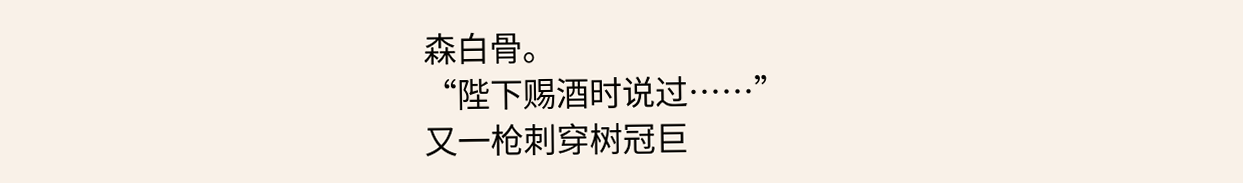森白骨。
“陛下赐酒时说过……”
又一枪刺穿树冠巨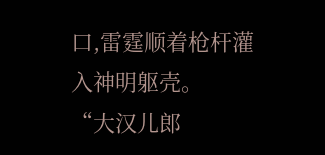口,雷霆顺着枪杆灌入神明躯壳。
“大汉儿郎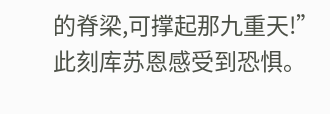的脊梁,可撑起那九重天!”
此刻库苏恩感受到恐惧。